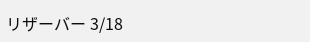リザーバー 3/18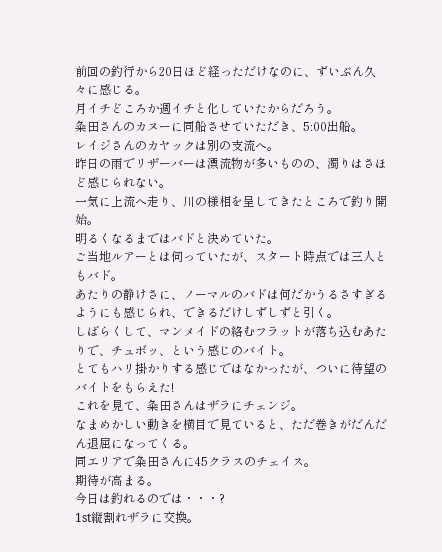前回の釣行から20日ほど経っただけなのに、ずいぶん久々に感じる。
月イチどころか週イチと化していたからだろう。
粂田さんのカヌーに同船させていただき、5:00出船。
レイジさんのカヤックは別の支流へ。
昨日の雨でリザーバーは漂流物が多いものの、濁りはさほど感じられない。
一気に上流へ走り、川の様相を呈してきたところで釣り開始。
明るくなるまではバドと決めていた。
ご当地ルアーとは伺っていたが、スタート時点では三人ともバド。
あたりの静けさに、ノーマルのバドは何だかうるさすぎるようにも感じられ、できるだけしずしずと引く。
しばらくして、マンメイドの絡むフラットが落ち込むあたりで、チュボッ、という感じのバイト。
とてもハリ掛かりする感じではなかったが、ついに待望のバイトをもらえた!
これを見て、粂田さんはザラにチェンジ。
なまめかしい動きを横目で見ていると、ただ巻きがだんだん退屈になってくる。
同エリアで粂田さんに45クラスのチェイス。
期待が高まる。
今日は釣れるのでは・・・?
1st縦割れザラに交換。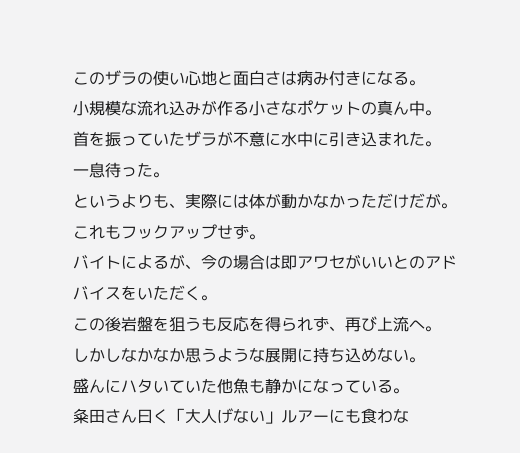このザラの使い心地と面白さは病み付きになる。
小規模な流れ込みが作る小さなポケットの真ん中。
首を振っていたザラが不意に水中に引き込まれた。
一息待った。
というよりも、実際には体が動かなかっただけだが。
これもフックアップせず。
バイトによるが、今の場合は即アワセがいいとのアドバイスをいただく。
この後岩盤を狙うも反応を得られず、再び上流へ。
しかしなかなか思うような展開に持ち込めない。
盛んにハタいていた他魚も静かになっている。
粂田さん曰く「大人げない」ルアーにも食わな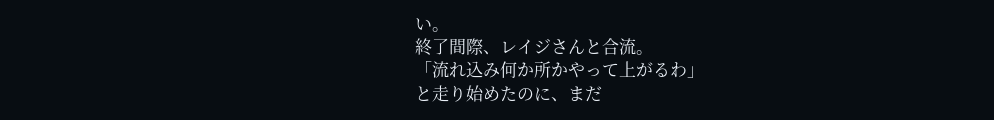い。
終了間際、レイジさんと合流。
「流れ込み何か所かやって上がるわ」
と走り始めたのに、まだ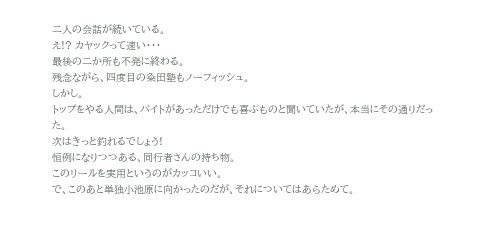二人の会話が続いている。
え!? カヤックって速い・・・
最後の二か所も不発に終わる。
残念ながら、四度目の粂田塾もノーフィッシュ。
しかし。
トップをやる人間は、バイトがあっただけでも喜ぶものと聞いていたが、本当にその通りだった。
次はきっと釣れるでしょう!
恒例になりつつある、同行者さんの持ち物。
このリールを実用というのがカッコいい。
で、このあと単独小池原に向かったのだが、それについてはあらためて。